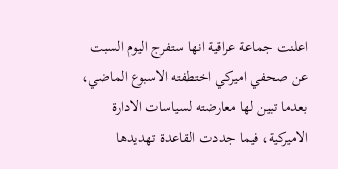اعلنت جماعة عراقية انها ستفرج اليوم السبت عن صحفي اميركي اختطفته الاسبوع الماضي، بعدما تبين لها معارضته لسياسات الادارة الاميركية، فيما جددت القاعدة تهديدها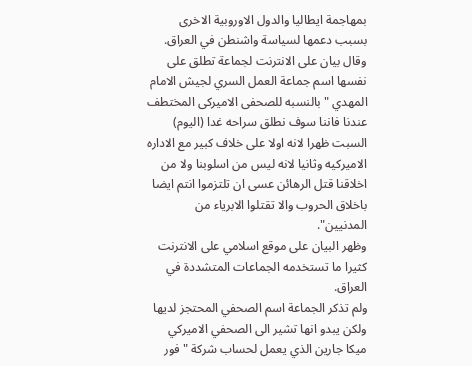بمهاجمة ايطاليا والدول الاوروبية الاخرى بسبب دعمها لسياسة واشنطن في العراق.
وقال بيان على الانترنت لجماعة تطلق على نفسها اسم جماعة العمل السري لجيش الامام المهدي "بالنسبه للصحفى الاميركى المختطف عندنا فاننا سوف نطلق سراحه غدا (اليوم) السبت ظهرا لانه اولا على خلاف كبير مع الاداره الاميركيه وثانيا لانه ليس من اسلوبنا ولا من اخلاقنا قتل الرهائن عسى ان تلتزموا انتم ايضا باخلاق الحروب والا تقتلوا الابرياء من المدنيين".
وظهر البيان على موقع اسلامي على الانترنت كثيرا ما تستخدمه الجماعات المتشددة في العراق.
ولم تذكر الجماعة اسم الصحفي المحتجز لديها ولكن يبدو انها تشير الى الصحفي الاميركي ميكا جارين الذي يعمل لحساب شركة "فور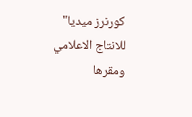كورنرز ميديا" للانتاج الاعلامي ومقرها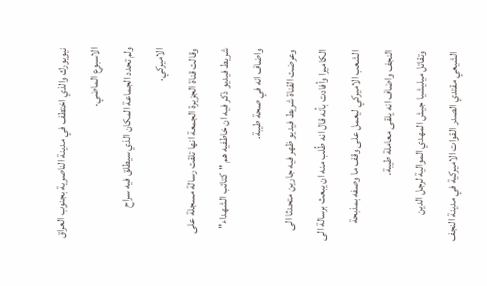نيويورك والذي اختطف في مدينة الناصرية بجنوب العراق الاسبوع الماضي.
ولم تحدد الجماعة المكان الذي سيطلق فيه سراح الاميركي.
وقالت قناة الجزيرة الجمعة انها تلقت رسالة مسجلة على شريط فيديو ذكر فيه ان خاطفيه هم "كتائب الشهداء" واضاف انه في صحة طيبة.
وعرضت القناة شريط فيديو ظهر فيه جارين متحدثا الى الكاميرا وأفادت بأنه قال انه طُلب منه ان يبعث برسالة الى الشعب الاميركي ليعمل على وقف ما وصفه بمذبحة النجف واضاف انه يلقى معاملة طيبة.
وتقاتل ميليشيا جيش المهدي الموالية لرجل الدين الشيعي مقتدي الصدر القوات الاميركية في مدينة النجف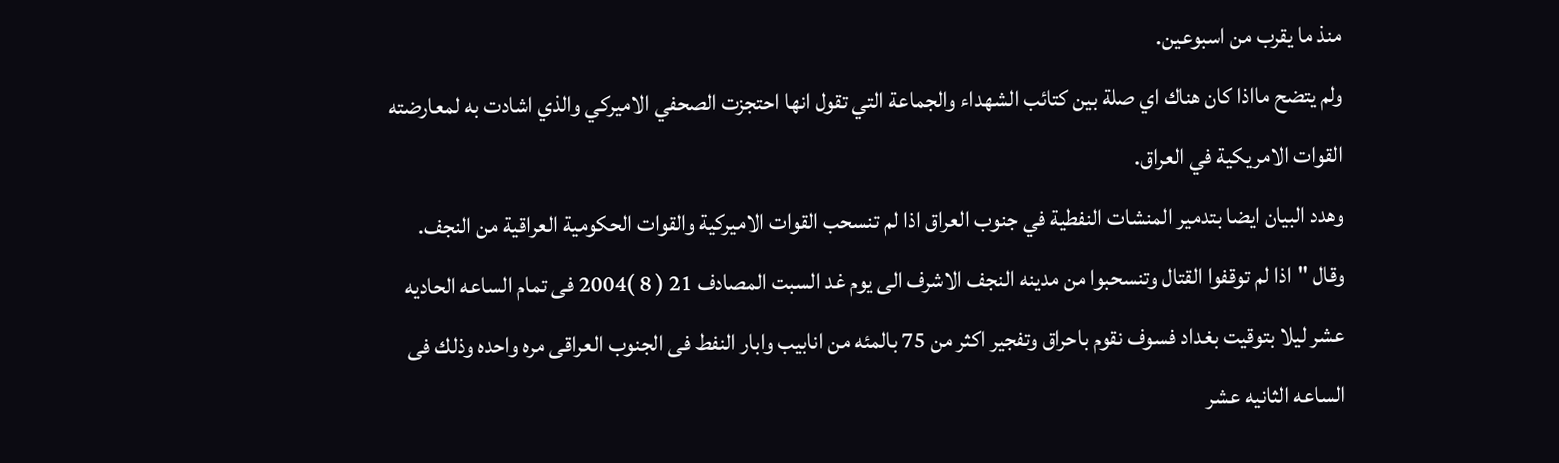منذ ما يقرب من اسبوعين.
ولم يتضح مااذا كان هناك اي صلة بين كتائب الشهداء والجماعة التي تقول انها احتجزت الصحفي الاميركي والذي اشادت به لمعارضته القوات الامريكية في العراق.
وهدد البيان ايضا بتدمير المنشات النفطية في جنوب العراق اذا لم تنسحب القوات الاميركية والقوات الحكومية العراقية من النجف.
وقال "اذا لم توقفوا القتال وتنسحبوا من مدينه النجف الاشرف الى يوم غد السبت المصادف 21 ( 8 )2004 فى تمام الساعه الحاديه عشر ليلا بتوقيت بغداد فسوف نقوم باحراق وتفجير اكثر من 75 بالمئه من انابيب وابار النفط فى الجنوب العراقى مره واحده وذلك فى الساعه الثانيه عشر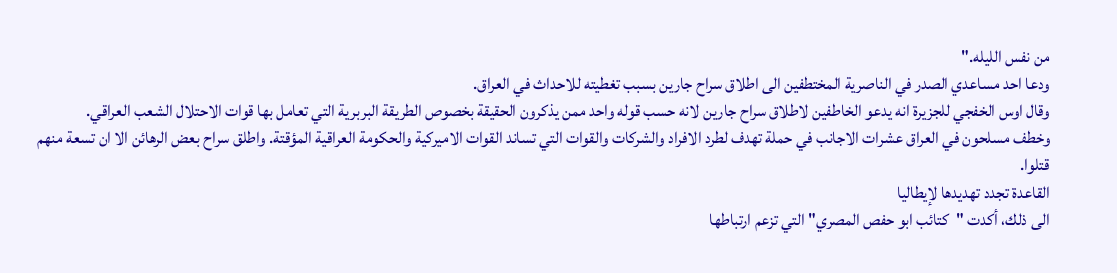من نفس الليله."
ودعا احد مساعدي الصدر في الناصرية المختطفين الى اطلاق سراح جارين بسبب تغطيته للاحداث في العراق.
وقال اوس الخفجي للجزيرة انه يدعو الخاطفين لاطلاق سراح جارين لانه حسب قوله واحد ممن يذكرون الحقيقة بخصوص الطريقة البربرية التي تعامل بها قوات الاحتلال الشعب العراقي.
وخطف مسلحون في العراق عشرات الاجانب في حملة تهدف لطرد الافراد والشركات والقوات التي تساند القوات الاميركية والحكومة العراقية المؤقتة. واطلق سراح بعض الرهائن الا ان تسعة منهم قتلوا.
القاعدة تجدد تهديدها لإيطاليا
الى ذلك، أكدت "كتائب ابو حفص المصري" التي تزعم ارتباطها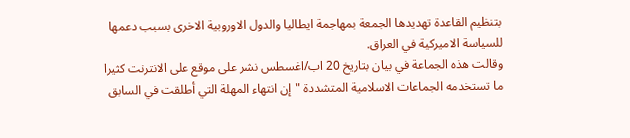بتنظيم القاعدة تهديدها الجمعة بمهاجمة ايطاليا والدول الاوروبية الاخرى بسبب دعمها للسياسة الاميركية في العراق.
وقالت هذه الجماعة في بيان بتاريخ 20 اب/اغسطس نشر على موقع على الانترنت كثيرا ما تستخدمه الجماعات الاسلامية المتشددة "إن انتهاء المهلة التي أطلقت في السابق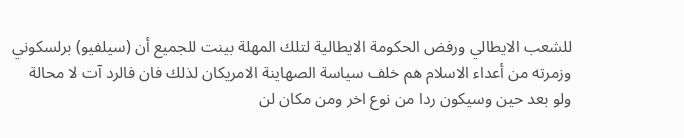للشعب الايطالي ورفض الحكومة الايطالية لتلك المهلة بينت للجميع أن (سيلفيو) برلسكوني وزمرته من أعداء الاسلام هم خلف سياسة الصهاينة الامريكان لذلك فان فالرد آت لا محالة ولو بعد حين وسيكون ردا من نوع اخر ومن مكان لن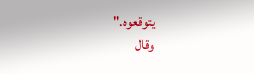يتوقعوه."
وقال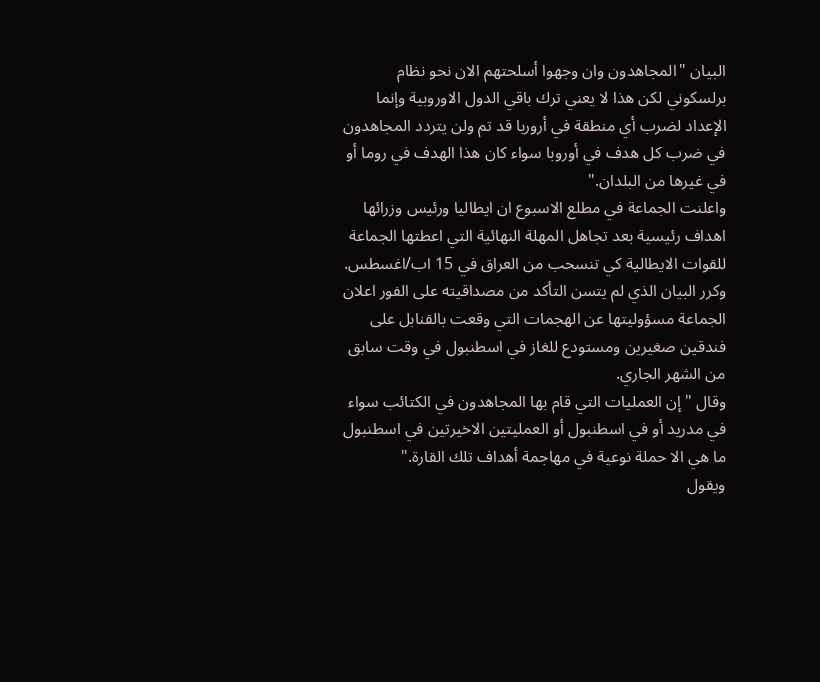البيان "المجاهدون وان وجهوا أسلحتهم الان نحو نظام برلسكوني لكن هذا لا يعني ترك باقي الدول الاوروبية وإنما الإعداد لضرب أي منطقة في أروربا قد تم ولن يتردد المجاهدون في ضرب كل هدف في أوروبا سواء كان هذا الهدف في روما أو في غيرها من البلدان."
واعلنت الجماعة في مطلع الاسبوع ان ايطاليا ورئيس وزرائها اهداف رئيسية بعد تجاهل المهلة النهائية التي اعطتها الجماعة للقوات الايطالية كي تنسحب من العراق في 15 اب/اغسطس.
وكرر البيان الذي لم يتسن التأكد من مصداقيته على الفور اعلان الجماعة مسؤوليتها عن الهجمات التي وقعت بالقنابل على فندقين صغيرين ومستودع للغاز في اسطنبول في وقت سابق من الشهر الجاري.
وقال "إن العمليات التي قام بها المجاهدون في الكتائب سواء في مدريد أو في اسطنبول أو العمليتين الاخيرتين في اسطنبول ما هي الا حملة نوعية في مهاجمة أهداف تلك القارة."
ويقول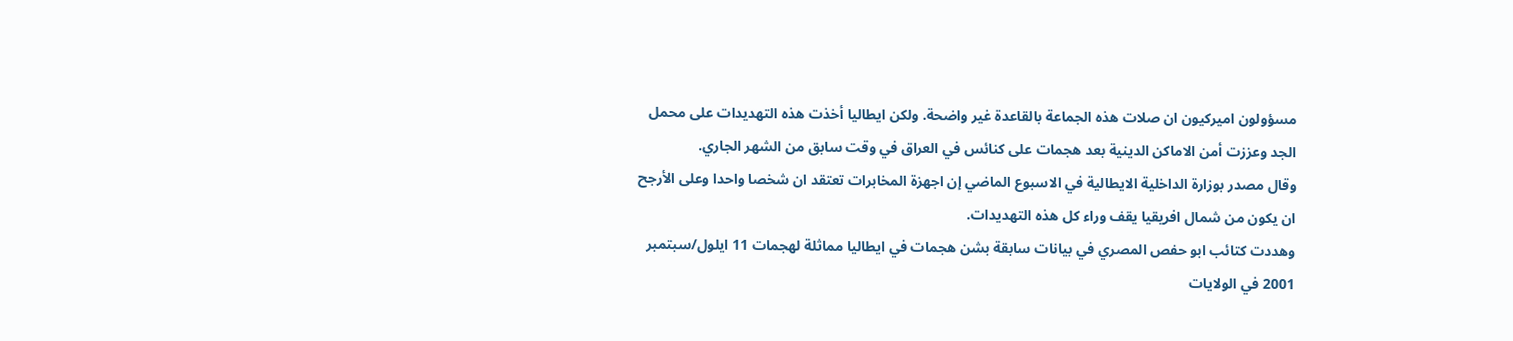مسؤولون اميركيون ان صلات هذه الجماعة بالقاعدة غير واضحة. ولكن ايطاليا أخذت هذه التهديدات على محمل الجد وعززت أمن الاماكن الدينية بعد هجمات على كنائس في العراق في وقت سابق من الشهر الجاري.
وقال مصدر بوزارة الداخلية الايطالية في الاسبوع الماضي إن اجهزة المخابرات تعتقد ان شخصا واحدا وعلى الأرجح ان يكون من شمال افريقيا يقف وراء كل هذه التهديدات.
وهددت كتائب ابو حفص المصري في بيانات سابقة بشن هجمات في ايطاليا مماثلة لهجمات 11 ايلول/سبتمبر 2001 في الولايات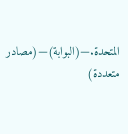المتحدة.—(البوابة)—(مصادر متعددة)